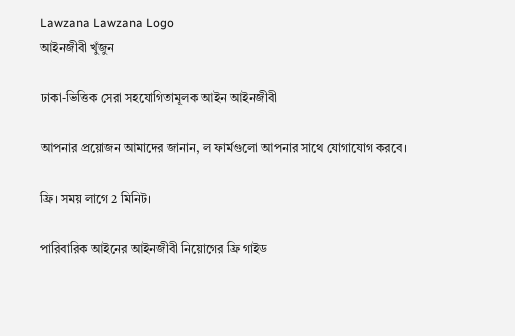Lawzana Lawzana Logo
আইনজীবী খুঁজুন

ঢাকা-ভিত্তিক সেরা সহযোগিতামূলক আইন আইনজীবী

আপনার প্রয়োজন আমাদের জানান, ল ফার্মগুলো আপনার সাথে যোগাযোগ করবে।

ফ্রি। সময় লাগে 2 মিনিট।

পারিবারিক আইনের আইনজীবী নিয়োগের ফ্রি গাইড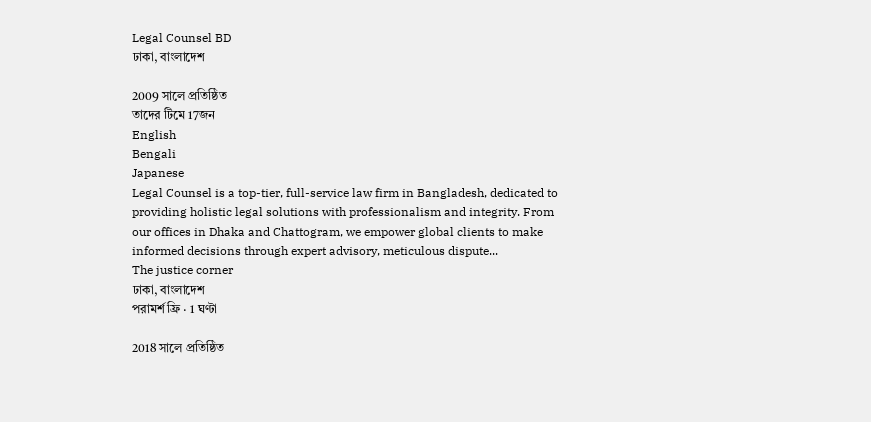Legal Counsel BD
ঢাকা, বাংলাদেশ

2009 সালে প্রতিষ্ঠিত
তাদের টিমে 17জন
English
Bengali
Japanese
Legal Counsel is a top-tier, full-service law firm in Bangladesh, dedicated to providing holistic legal solutions with professionalism and integrity. From our offices in Dhaka and Chattogram, we empower global clients to make informed decisions through expert advisory, meticulous dispute...
The justice corner
ঢাকা, বাংলাদেশ
পরামর্শ ফ্রি · 1 ঘণ্টা

2018 সালে প্রতিষ্ঠিত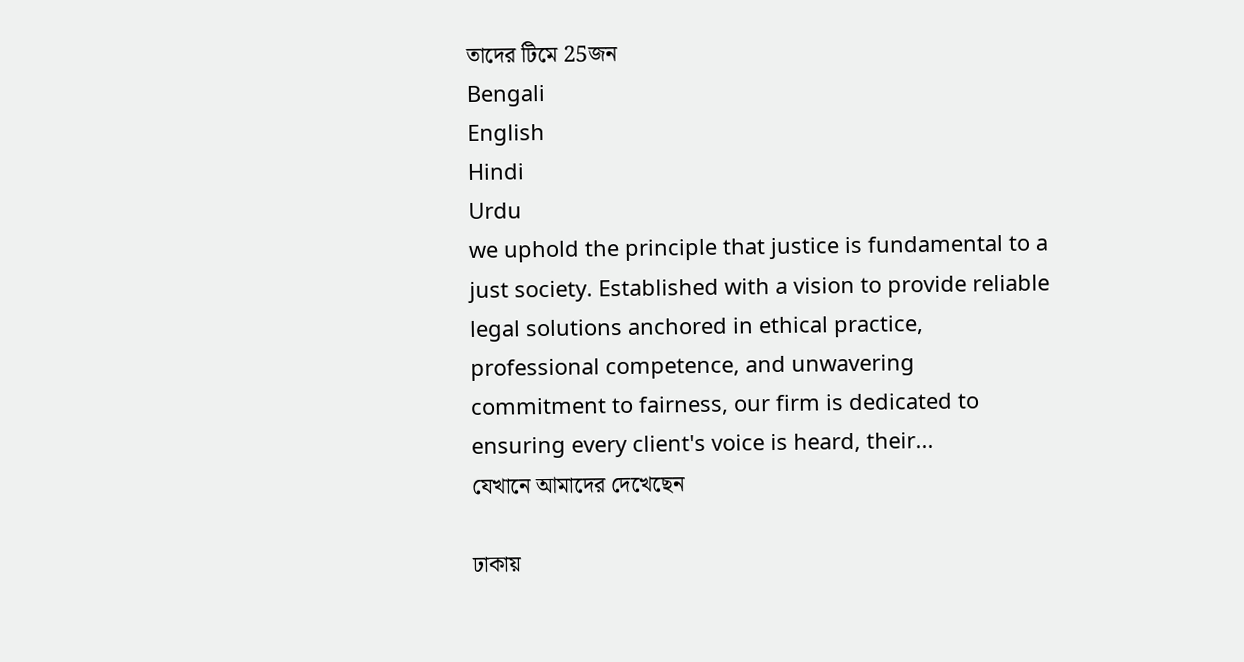তাদের টিমে 25জন
Bengali
English
Hindi
Urdu
we uphold the principle that justice is fundamental to a just society. Established with a vision to provide reliable legal solutions anchored in ethical practice, professional competence, and unwavering commitment to fairness, our firm is dedicated to ensuring every client's voice is heard, their...
যেখানে আমাদের দেখেছেন

ঢাকায়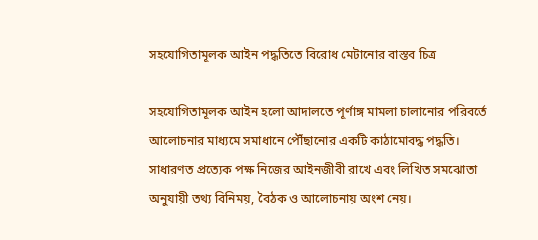সহযোগিতামূলক আইন পদ্ধতিতে বিরোধ মেটানোর বাস্তব চিত্র

সহযোগিতামূলক আইন হলো আদালতে পূর্ণাঙ্গ মামলা চালানোর পরিবর্তে আলোচনার মাধ্যমে সমাধানে পৌঁছানোর একটি কাঠামোবদ্ধ পদ্ধতি। সাধারণত প্রত্যেক পক্ষ নিজের আইনজীবী রাখে এবং লিখিত সমঝোতা অনুযায়ী তথ্য বিনিময়, বৈঠক ও আলোচনায় অংশ নেয়।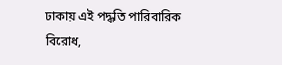ঢাকায় এই পদ্ধতি পারিবারিক বিরোধ,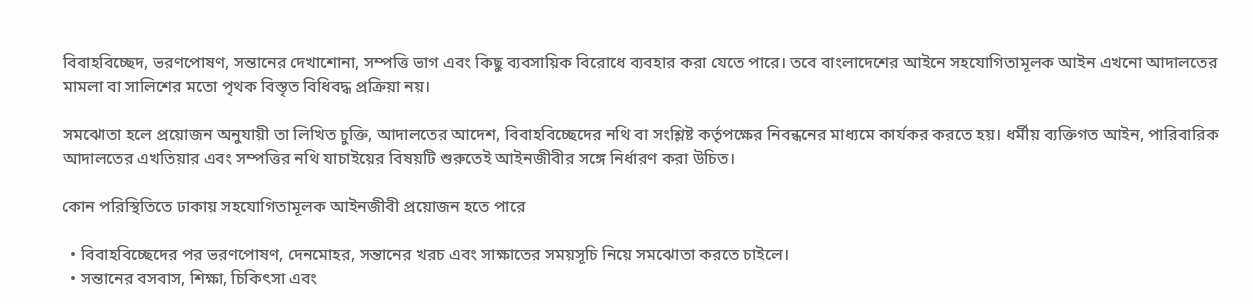বিবাহবিচ্ছেদ, ভরণপোষণ, সন্তানের দেখাশোনা, সম্পত্তি ভাগ এবং কিছু ব্যবসায়িক বিরোধে ব্যবহার করা যেতে পারে। তবে বাংলাদেশের আইনে সহযোগিতামূলক আইন এখনো আদালতের মামলা বা সালিশের মতো পৃথক বিস্তৃত বিধিবদ্ধ প্রক্রিয়া নয়।

সমঝোতা হলে প্রয়োজন অনুযায়ী তা লিখিত চুক্তি, আদালতের আদেশ, বিবাহবিচ্ছেদের নথি বা সংশ্লিষ্ট কর্তৃপক্ষের নিবন্ধনের মাধ্যমে কার্যকর করতে হয়। ধর্মীয় ব্যক্তিগত আইন, পারিবারিক আদালতের এখতিয়ার এবং সম্পত্তির নথি যাচাইয়ের বিষয়টি শুরুতেই আইনজীবীর সঙ্গে নির্ধারণ করা উচিত।

কোন পরিস্থিতিতে ঢাকায় সহযোগিতামূলক আইনজীবী প্রয়োজন হতে পারে

  • বিবাহবিচ্ছেদের পর ভরণপোষণ, দেনমোহর, সন্তানের খরচ এবং সাক্ষাতের সময়সূচি নিয়ে সমঝোতা করতে চাইলে।
  • সন্তানের বসবাস, শিক্ষা, চিকিৎসা এবং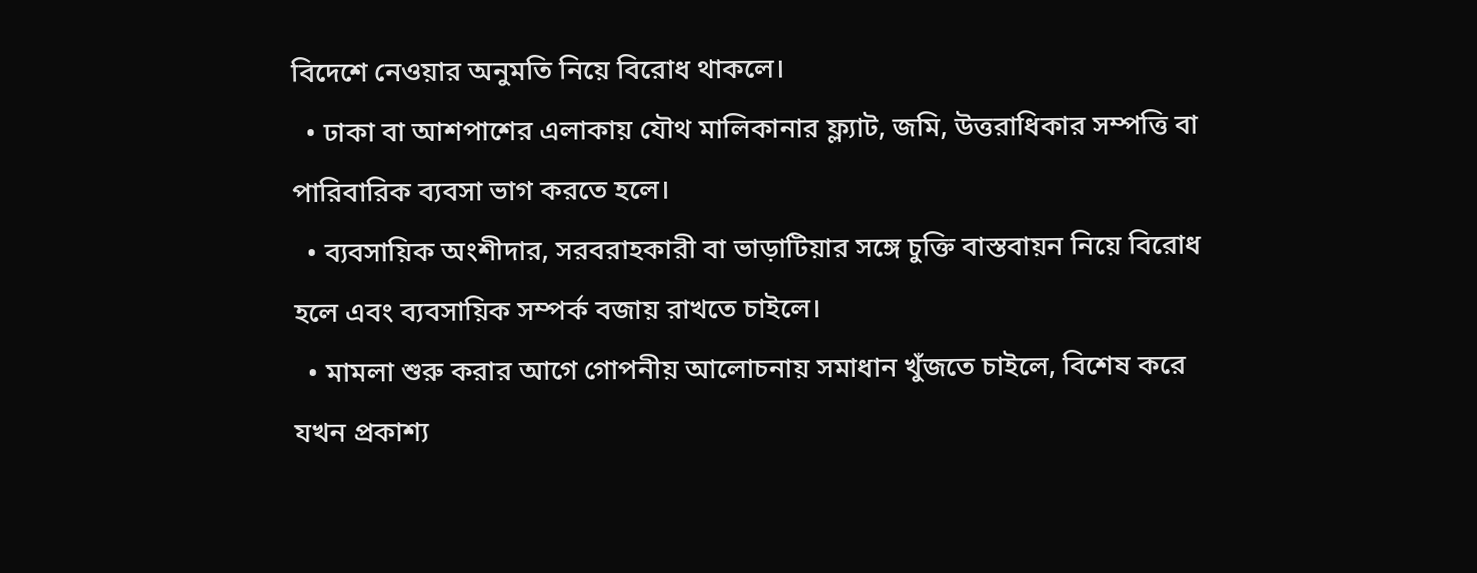বিদেশে নেওয়ার অনুমতি নিয়ে বিরোধ থাকলে।
  • ঢাকা বা আশপাশের এলাকায় যৌথ মালিকানার ফ্ল্যাট, জমি, উত্তরাধিকার সম্পত্তি বা পারিবারিক ব্যবসা ভাগ করতে হলে।
  • ব্যবসায়িক অংশীদার, সরবরাহকারী বা ভাড়াটিয়ার সঙ্গে চুক্তি বাস্তবায়ন নিয়ে বিরোধ হলে এবং ব্যবসায়িক সম্পর্ক বজায় রাখতে চাইলে।
  • মামলা শুরু করার আগে গোপনীয় আলোচনায় সমাধান খুঁজতে চাইলে, বিশেষ করে যখন প্রকাশ্য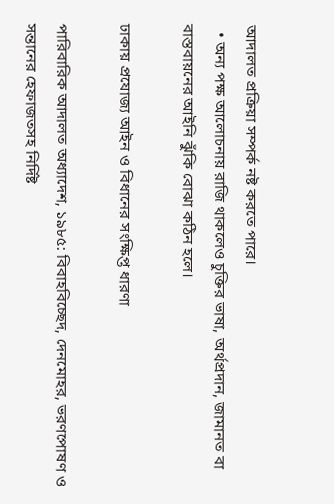আদালত প্রক্রিয়া সম্পর্ক নষ্ট করতে পারে।
  • অন্য পক্ষ আলোচনায় রাজি থাকলেও চুক্তির ভাষা, অর্থপ্রদান, জামানত বা বাস্তবায়নের আইনি ঝুঁকি বোঝা কঠিন হলে।

ঢাকায় প্রযোজ্য আইন ও বিধানের সংক্ষিপ্ত ধারণা

পারিবারিক আদালত অধ্যাদেশ, ১৯৮৫: বিবাহবিচ্ছেদ, দেনমোহর, ভরণপোষণ ও সন্তানের হেফাজতসহ নির্দিষ্ট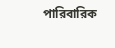পারিবারিক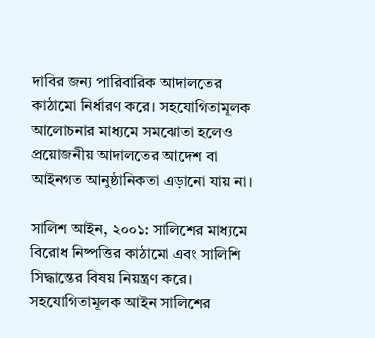দাবির জন্য পারিবারিক আদালতের কাঠামো নির্ধারণ করে। সহযোগিতামূলক আলোচনার মাধ্যমে সমঝোতা হলেও প্রয়োজনীয় আদালতের আদেশ বা আইনগত আনুষ্ঠানিকতা এড়ানো যায় না।

সালিশ আইন, ২০০১: সালিশের মাধ্যমে বিরোধ নিষ্পত্তির কাঠামো এবং সালিশি সিদ্ধান্তের বিষয় নিয়ন্ত্রণ করে। সহযোগিতামূলক আইন সালিশের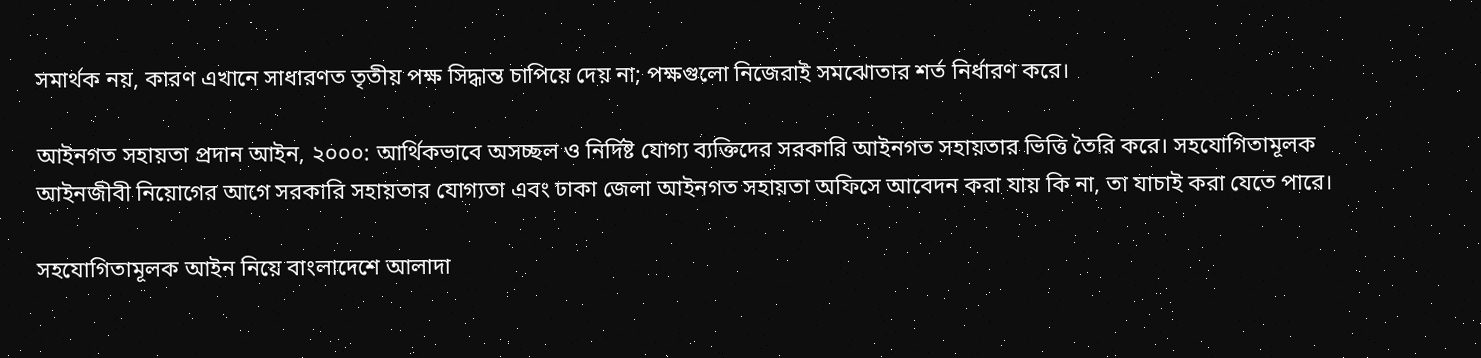সমার্থক নয়, কারণ এখানে সাধারণত তৃতীয় পক্ষ সিদ্ধান্ত চাপিয়ে দেয় না; পক্ষগুলো নিজেরাই সমঝোতার শর্ত নির্ধারণ করে।

আইনগত সহায়তা প্রদান আইন, ২০০০: আর্থিকভাবে অসচ্ছল ও নির্দিষ্ট যোগ্য ব্যক্তিদের সরকারি আইনগত সহায়তার ভিত্তি তৈরি করে। সহযোগিতামূলক আইনজীবী নিয়োগের আগে সরকারি সহায়তার যোগ্যতা এবং ঢাকা জেলা আইনগত সহায়তা অফিসে আবেদন করা যায় কি না, তা যাচাই করা যেতে পারে।

সহযোগিতামূলক আইন নিয়ে বাংলাদেশে আলাদা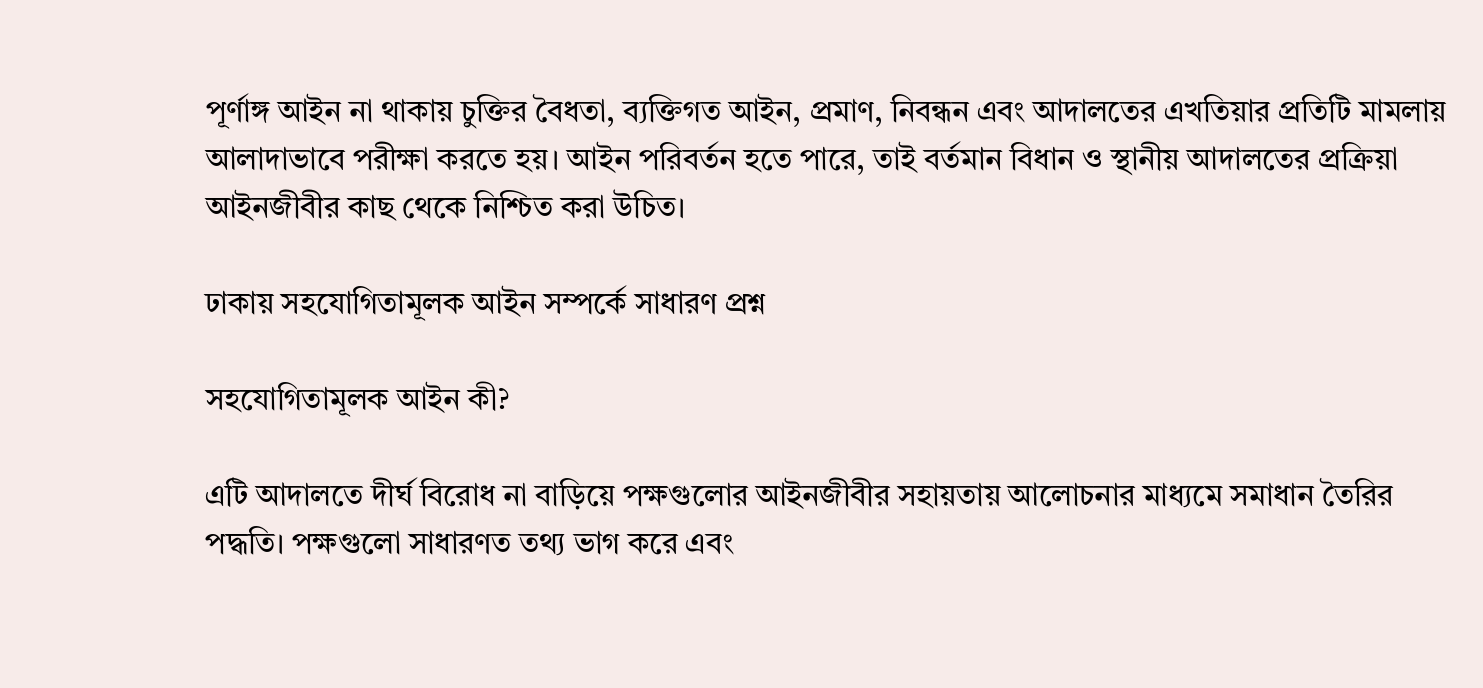পূর্ণাঙ্গ আইন না থাকায় চুক্তির বৈধতা, ব্যক্তিগত আইন, প্রমাণ, নিবন্ধন এবং আদালতের এখতিয়ার প্রতিটি মামলায় আলাদাভাবে পরীক্ষা করতে হয়। আইন পরিবর্তন হতে পারে, তাই বর্তমান বিধান ও স্থানীয় আদালতের প্রক্রিয়া আইনজীবীর কাছ থেকে নিশ্চিত করা উচিত।

ঢাকায় সহযোগিতামূলক আইন সম্পর্কে সাধারণ প্রশ্ন

সহযোগিতামূলক আইন কী?

এটি আদালতে দীর্ঘ বিরোধ না বাড়িয়ে পক্ষগুলোর আইনজীবীর সহায়তায় আলোচনার মাধ্যমে সমাধান তৈরির পদ্ধতি। পক্ষগুলো সাধারণত তথ্য ভাগ করে এবং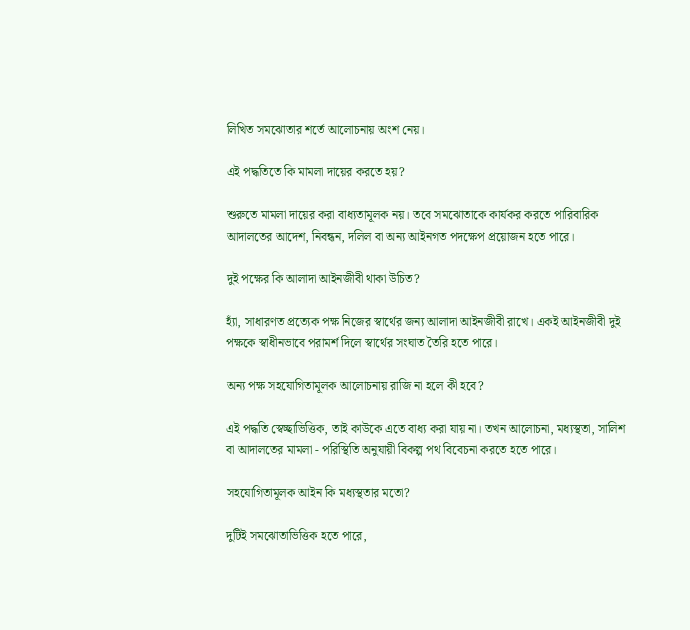লিখিত সমঝোতার শর্তে আলোচনায় অংশ নেয়।

এই পদ্ধতিতে কি মামলা দায়ের করতে হয়?

শুরুতে মামলা দায়ের করা বাধ্যতামূলক নয়। তবে সমঝোতাকে কার্যকর করতে পারিবারিক আদালতের আদেশ, নিবন্ধন, দলিল বা অন্য আইনগত পদক্ষেপ প্রয়োজন হতে পারে।

দুই পক্ষের কি আলাদা আইনজীবী থাকা উচিত?

হ্যাঁ, সাধারণত প্রত্যেক পক্ষ নিজের স্বার্থের জন্য আলাদা আইনজীবী রাখে। একই আইনজীবী দুই পক্ষকে স্বাধীনভাবে পরামর্শ দিলে স্বার্থের সংঘাত তৈরি হতে পারে।

অন্য পক্ষ সহযোগিতামূলক আলোচনায় রাজি না হলে কী হবে?

এই পদ্ধতি স্বেচ্ছাভিত্তিক, তাই কাউকে এতে বাধ্য করা যায় না। তখন আলোচনা, মধ্যস্থতা, সালিশ বা আদালতের মামলা - পরিস্থিতি অনুযায়ী বিকল্প পথ বিবেচনা করতে হতে পারে।

সহযোগিতামূলক আইন কি মধ্যস্থতার মতো?

দুটিই সমঝোতাভিত্তিক হতে পারে,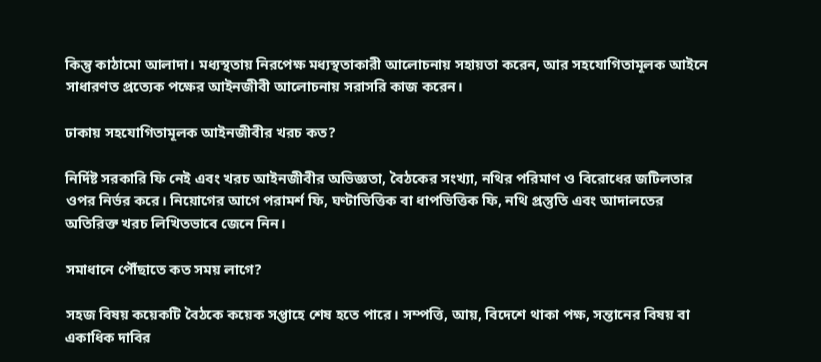কিন্তু কাঠামো আলাদা। মধ্যস্থতায় নিরপেক্ষ মধ্যস্থতাকারী আলোচনায় সহায়তা করেন, আর সহযোগিতামূলক আইনে সাধারণত প্রত্যেক পক্ষের আইনজীবী আলোচনায় সরাসরি কাজ করেন।

ঢাকায় সহযোগিতামূলক আইনজীবীর খরচ কত?

নির্দিষ্ট সরকারি ফি নেই এবং খরচ আইনজীবীর অভিজ্ঞতা, বৈঠকের সংখ্যা, নথির পরিমাণ ও বিরোধের জটিলতার ওপর নির্ভর করে। নিয়োগের আগে পরামর্শ ফি, ঘণ্টাভিত্তিক বা ধাপভিত্তিক ফি, নথি প্রস্তুতি এবং আদালতের অতিরিক্ত খরচ লিখিতভাবে জেনে নিন।

সমাধানে পৌঁছাতে কত সময় লাগে?

সহজ বিষয় কয়েকটি বৈঠকে কয়েক সপ্তাহে শেষ হতে পারে। সম্পত্তি, আয়, বিদেশে থাকা পক্ষ, সন্তানের বিষয় বা একাধিক দাবির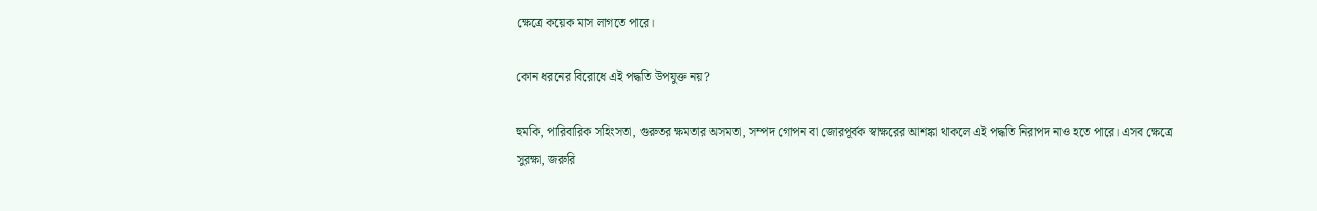ক্ষেত্রে কয়েক মাস লাগতে পারে।

কোন ধরনের বিরোধে এই পদ্ধতি উপযুক্ত নয়?

হুমকি, পারিবারিক সহিংসতা, গুরুতর ক্ষমতার অসমতা, সম্পদ গোপন বা জোরপূর্বক স্বাক্ষরের আশঙ্কা থাকলে এই পদ্ধতি নিরাপদ নাও হতে পারে। এসব ক্ষেত্রে সুরক্ষা, জরুরি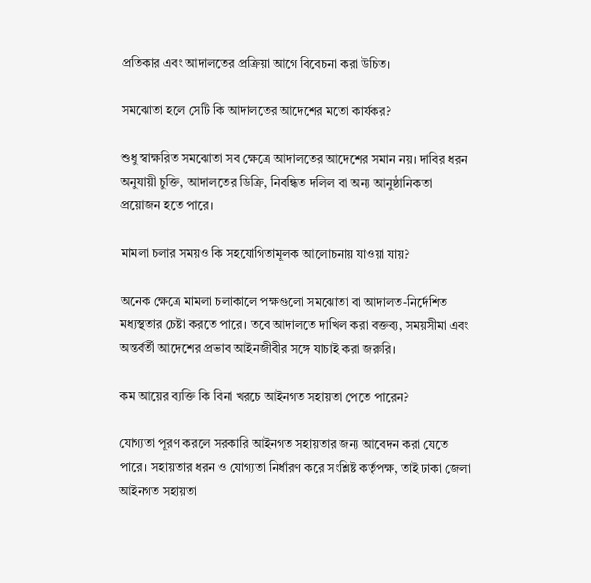প্রতিকার এবং আদালতের প্রক্রিয়া আগে বিবেচনা করা উচিত।

সমঝোতা হলে সেটি কি আদালতের আদেশের মতো কার্যকর?

শুধু স্বাক্ষরিত সমঝোতা সব ক্ষেত্রে আদালতের আদেশের সমান নয়। দাবির ধরন অনুযায়ী চুক্তি, আদালতের ডিক্রি, নিবন্ধিত দলিল বা অন্য আনুষ্ঠানিকতা প্রয়োজন হতে পারে।

মামলা চলার সময়ও কি সহযোগিতামূলক আলোচনায় যাওয়া যায়?

অনেক ক্ষেত্রে মামলা চলাকালে পক্ষগুলো সমঝোতা বা আদালত-নির্দেশিত মধ্যস্থতার চেষ্টা করতে পারে। তবে আদালতে দাখিল করা বক্তব্য, সময়সীমা এবং অন্তর্বর্তী আদেশের প্রভাব আইনজীবীর সঙ্গে যাচাই করা জরুরি।

কম আয়ের ব্যক্তি কি বিনা খরচে আইনগত সহায়তা পেতে পারেন?

যোগ্যতা পূরণ করলে সরকারি আইনগত সহায়তার জন্য আবেদন করা যেতে পারে। সহায়তার ধরন ও যোগ্যতা নির্ধারণ করে সংশ্লিষ্ট কর্তৃপক্ষ, তাই ঢাকা জেলা আইনগত সহায়তা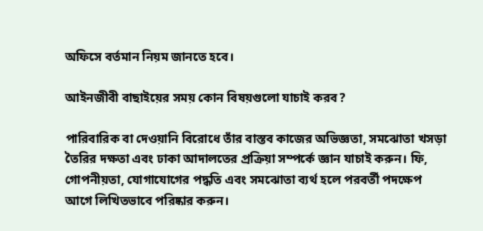অফিসে বর্তমান নিয়ম জানতে হবে।

আইনজীবী বাছাইয়ের সময় কোন বিষয়গুলো যাচাই করব?

পারিবারিক বা দেওয়ানি বিরোধে তাঁর বাস্তব কাজের অভিজ্ঞতা, সমঝোতা খসড়া তৈরির দক্ষতা এবং ঢাকা আদালতের প্রক্রিয়া সম্পর্কে জ্ঞান যাচাই করুন। ফি, গোপনীয়তা, যোগাযোগের পদ্ধতি এবং সমঝোতা ব্যর্থ হলে পরবর্তী পদক্ষেপ আগে লিখিতভাবে পরিষ্কার করুন।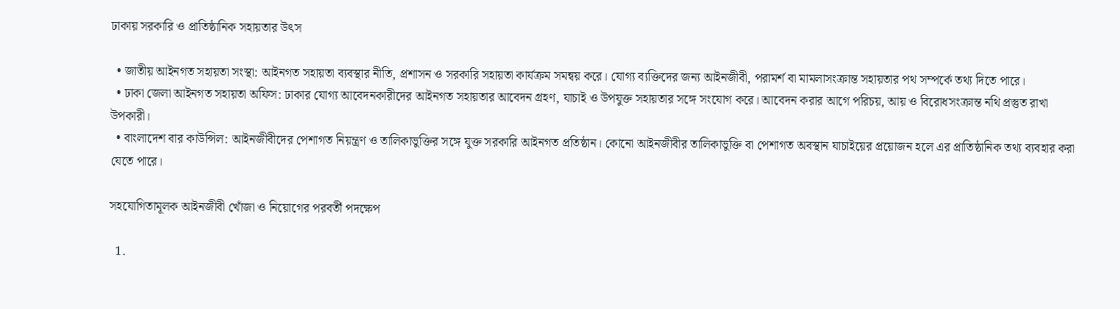ঢাকায় সরকারি ও প্রাতিষ্ঠানিক সহায়তার উৎস

  • জাতীয় আইনগত সহায়তা সংস্থা: আইনগত সহায়তা ব্যবস্থার নীতি, প্রশাসন ও সরকারি সহায়তা কার্যক্রম সমন্বয় করে। যোগ্য ব্যক্তিদের জন্য আইনজীবী, পরামর্শ বা মামলাসংক্রান্ত সহায়তার পথ সম্পর্কে তথ্য দিতে পারে।
  • ঢাকা জেলা আইনগত সহায়তা অফিস: ঢাকার যোগ্য আবেদনকারীদের আইনগত সহায়তার আবেদন গ্রহণ, যাচাই ও উপযুক্ত সহায়তার সঙ্গে সংযোগ করে। আবেদন করার আগে পরিচয়, আয় ও বিরোধসংক্রান্ত নথি প্রস্তুত রাখা উপকারী।
  • বাংলাদেশ বার কাউন্সিল: আইনজীবীদের পেশাগত নিয়ন্ত্রণ ও তালিকাভুক্তির সঙ্গে যুক্ত সরকারি আইনগত প্রতিষ্ঠান। কোনো আইনজীবীর তালিকাভুক্তি বা পেশাগত অবস্থান যাচাইয়ের প্রয়োজন হলে এর প্রাতিষ্ঠানিক তথ্য ব্যবহার করা যেতে পারে।

সহযোগিতামূলক আইনজীবী খোঁজা ও নিয়োগের পরবর্তী পদক্ষেপ

  1.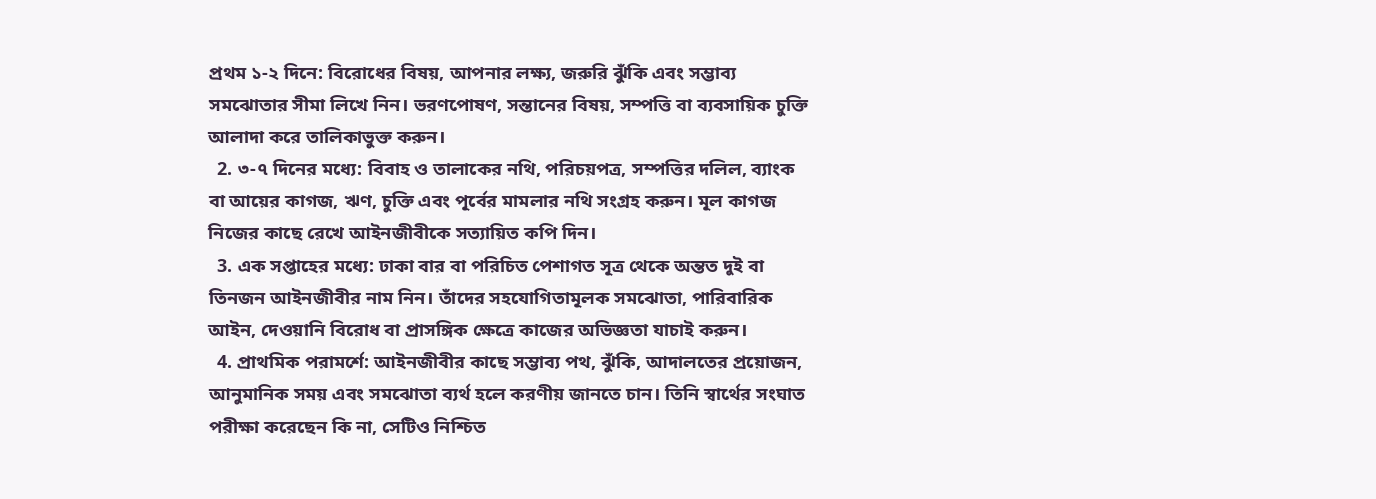প্রথম ১-২ দিনে: বিরোধের বিষয়, আপনার লক্ষ্য, জরুরি ঝুঁকি এবং সম্ভাব্য সমঝোতার সীমা লিখে নিন। ভরণপোষণ, সন্তানের বিষয়, সম্পত্তি বা ব্যবসায়িক চুক্তি আলাদা করে তালিকাভুক্ত করুন।
  2. ৩-৭ দিনের মধ্যে: বিবাহ ও তালাকের নথি, পরিচয়পত্র, সম্পত্তির দলিল, ব্যাংক বা আয়ের কাগজ, ঋণ, চুক্তি এবং পূর্বের মামলার নথি সংগ্রহ করুন। মূল কাগজ নিজের কাছে রেখে আইনজীবীকে সত্যায়িত কপি দিন।
  3. এক সপ্তাহের মধ্যে: ঢাকা বার বা পরিচিত পেশাগত সূত্র থেকে অন্তত দুই বা তিনজন আইনজীবীর নাম নিন। তাঁদের সহযোগিতামূলক সমঝোতা, পারিবারিক আইন, দেওয়ানি বিরোধ বা প্রাসঙ্গিক ক্ষেত্রে কাজের অভিজ্ঞতা যাচাই করুন।
  4. প্রাথমিক পরামর্শে: আইনজীবীর কাছে সম্ভাব্য পথ, ঝুঁকি, আদালতের প্রয়োজন, আনুমানিক সময় এবং সমঝোতা ব্যর্থ হলে করণীয় জানতে চান। তিনি স্বার্থের সংঘাত পরীক্ষা করেছেন কি না, সেটিও নিশ্চিত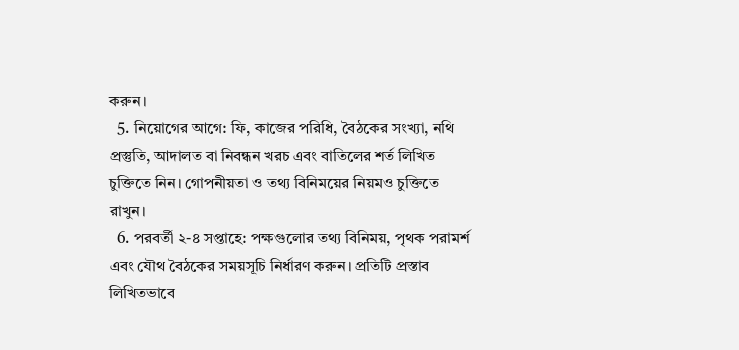করুন।
  5. নিয়োগের আগে: ফি, কাজের পরিধি, বৈঠকের সংখ্যা, নথি প্রস্তুতি, আদালত বা নিবন্ধন খরচ এবং বাতিলের শর্ত লিখিত চুক্তিতে নিন। গোপনীয়তা ও তথ্য বিনিময়ের নিয়মও চুক্তিতে রাখুন।
  6. পরবর্তী ২-৪ সপ্তাহে: পক্ষগুলোর তথ্য বিনিময়, পৃথক পরামর্শ এবং যৌথ বৈঠকের সময়সূচি নির্ধারণ করুন। প্রতিটি প্রস্তাব লিখিতভাবে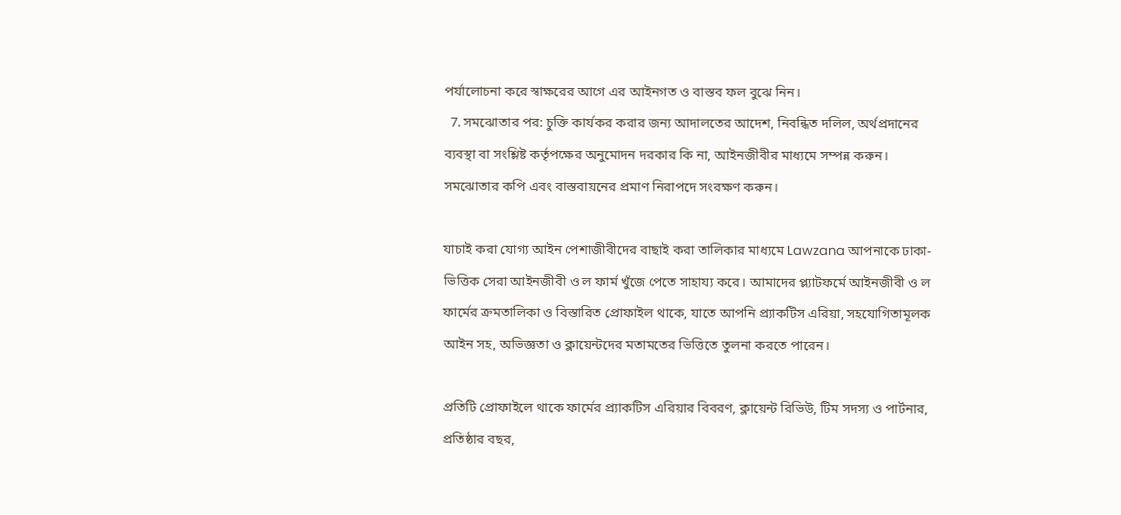পর্যালোচনা করে স্বাক্ষরের আগে এর আইনগত ও বাস্তব ফল বুঝে নিন।
  7. সমঝোতার পর: চুক্তি কার্যকর করার জন্য আদালতের আদেশ, নিবন্ধিত দলিল, অর্থপ্রদানের ব্যবস্থা বা সংশ্লিষ্ট কর্তৃপক্ষের অনুমোদন দরকার কি না, আইনজীবীর মাধ্যমে সম্পন্ন করুন। সমঝোতার কপি এবং বাস্তবায়নের প্রমাণ নিরাপদে সংরক্ষণ করুন।

যাচাই করা যোগ্য আইন পেশাজীবীদের বাছাই করা তালিকার মাধ্যমে Lawzana আপনাকে ঢাকা-ভিত্তিক সেরা আইনজীবী ও ল ফার্ম খুঁজে পেতে সাহায্য করে। আমাদের প্ল্যাটফর্মে আইনজীবী ও ল ফার্মের ক্রমতালিকা ও বিস্তারিত প্রোফাইল থাকে, যাতে আপনি প্র্যাকটিস এরিয়া, সহযোগিতামূলক আইন সহ, অভিজ্ঞতা ও ক্লায়েন্টদের মতামতের ভিত্তিতে তুলনা করতে পারেন।

প্রতিটি প্রোফাইলে থাকে ফার্মের প্র্যাকটিস এরিয়ার বিবরণ, ক্লায়েন্ট রিভিউ, টিম সদস্য ও পার্টনার, প্রতিষ্ঠার বছর,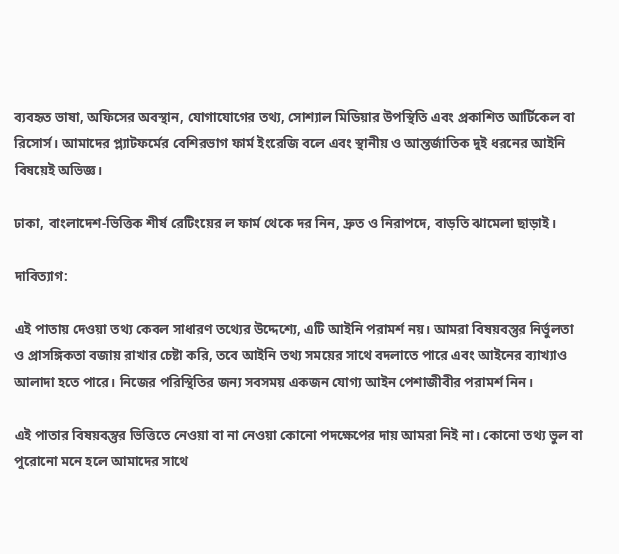ব্যবহৃত ভাষা, অফিসের অবস্থান, যোগাযোগের তথ্য, সোশ্যাল মিডিয়ার উপস্থিতি এবং প্রকাশিত আর্টিকেল বা রিসোর্স। আমাদের প্ল্যাটফর্মের বেশিরভাগ ফার্ম ইংরেজি বলে এবং স্থানীয় ও আন্তর্জাতিক দুই ধরনের আইনি বিষয়েই অভিজ্ঞ।

ঢাকা, বাংলাদেশ-ভিত্তিক শীর্ষ রেটিংয়ের ল ফার্ম থেকে দর নিন, দ্রুত ও নিরাপদে, বাড়তি ঝামেলা ছাড়াই।

দাবিত্যাগ:

এই পাতায় দেওয়া তথ্য কেবল সাধারণ তথ্যের উদ্দেশ্যে, এটি আইনি পরামর্শ নয়। আমরা বিষয়বস্তুর নির্ভুলতা ও প্রাসঙ্গিকতা বজায় রাখার চেষ্টা করি, তবে আইনি তথ্য সময়ের সাথে বদলাতে পারে এবং আইনের ব্যাখ্যাও আলাদা হতে পারে। নিজের পরিস্থিতির জন্য সবসময় একজন যোগ্য আইন পেশাজীবীর পরামর্শ নিন।

এই পাতার বিষয়বস্তুর ভিত্তিতে নেওয়া বা না নেওয়া কোনো পদক্ষেপের দায় আমরা নিই না। কোনো তথ্য ভুল বা পুরোনো মনে হলে আমাদের সাথে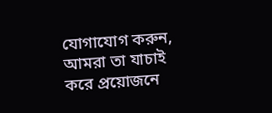যোগাযোগ করুন, আমরা তা যাচাই করে প্রয়োজনে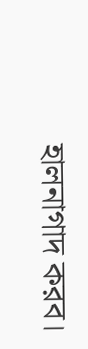হালনাগাদ করব।